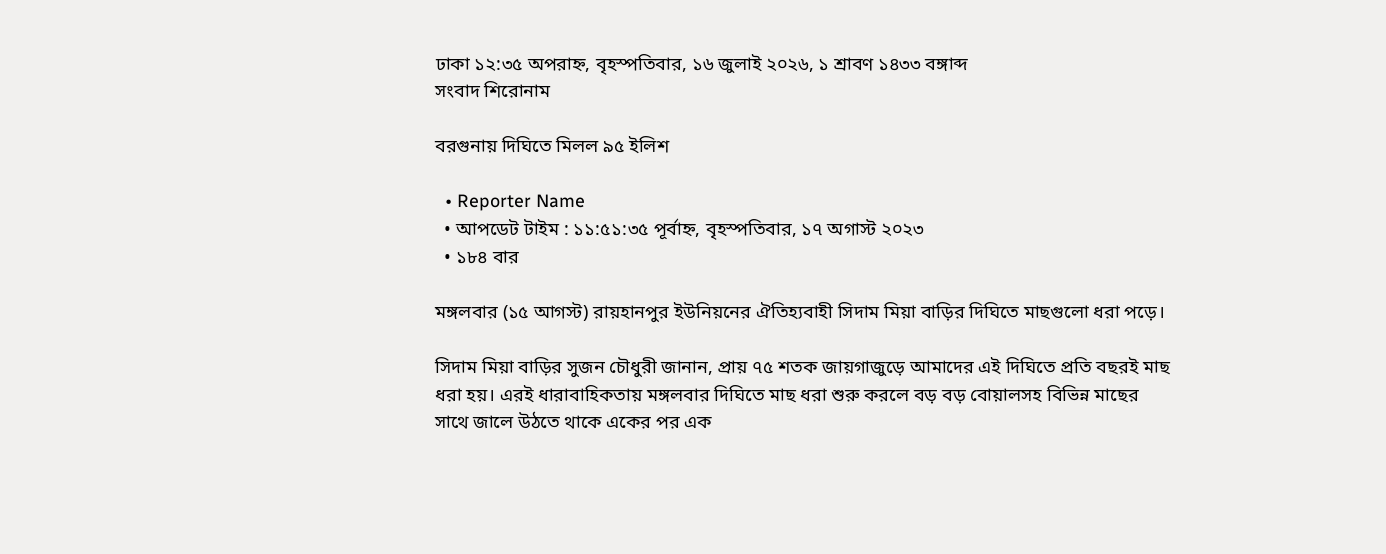ঢাকা ১২:৩৫ অপরাহ্ন, বৃহস্পতিবার, ১৬ জুলাই ২০২৬, ১ শ্রাবণ ১৪৩৩ বঙ্গাব্দ
সংবাদ শিরোনাম

বরগুনায় দিঘিতে মিলল ৯৫ ইলিশ

  • Reporter Name
  • আপডেট টাইম : ১১:৫১:৩৫ পূর্বাহ্ন, বৃহস্পতিবার, ১৭ অগাস্ট ২০২৩
  • ১৮৪ বার

মঙ্গলবার (১৫ আগস্ট) রায়হানপুর ইউনিয়নের ঐতিহ্যবাহী সিদাম মিয়া বাড়ির দিঘিতে মাছগুলো ধরা পড়ে।

সিদাম মিয়া বাড়ির সুজন চৌধুরী জানান, প্রায় ৭৫ শতক জায়গাজুড়ে আমাদের এই দিঘিতে প্রতি বছরই মাছ ধরা হয়। এরই ধারাবাহিকতায় মঙ্গলবার দিঘিতে মাছ ধরা শুরু করলে বড় বড় বোয়ালসহ বিভিন্ন মাছের সাথে জালে উঠতে থাকে একের পর এক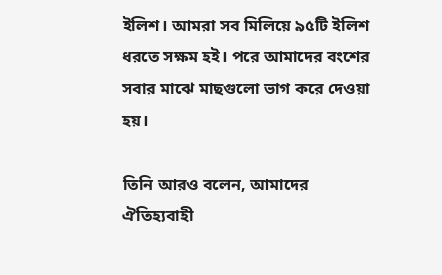ইলিশ। আমরা সব মিলিয়ে ৯৫টি ইলিশ ধরতে সক্ষম হই। পরে আমাদের বংশের সবার মাঝে মাছগুলো ভাগ করে দেওয়া হয়।

তিনি আরও বলেন, আমাদের ঐতিহ্যবাহী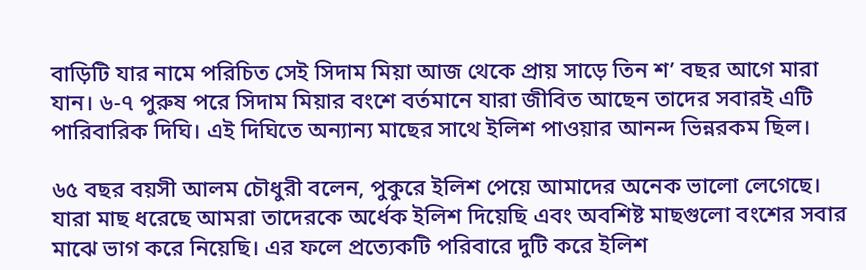বাড়িটি যার নামে পরিচিত সেই সিদাম মিয়া আজ থেকে প্রায় সাড়ে তিন শ’ বছর আগে মারা যান। ৬-৭ পুরুষ পরে সিদাম মিয়ার বংশে বর্তমানে যারা জীবিত আছেন তাদের সবারই এটি পারিবারিক দিঘি। এই দিঘিতে অন্যান্য মাছের সাথে ইলিশ পাওয়ার আনন্দ ভিন্নরকম ছিল।

৬৫ বছর বয়সী আলম চৌধুরী বলেন, পুকুরে ইলিশ পেয়ে আমাদের অনেক ভালো লেগেছে। যারা মাছ ধরেছে আমরা তাদেরকে অর্ধেক ইলিশ দিয়েছি এবং অবশিষ্ট মাছগুলো বংশের সবার মাঝে ভাগ করে নিয়েছি। এর ফলে প্রত্যেকটি পরিবারে দুটি করে ইলিশ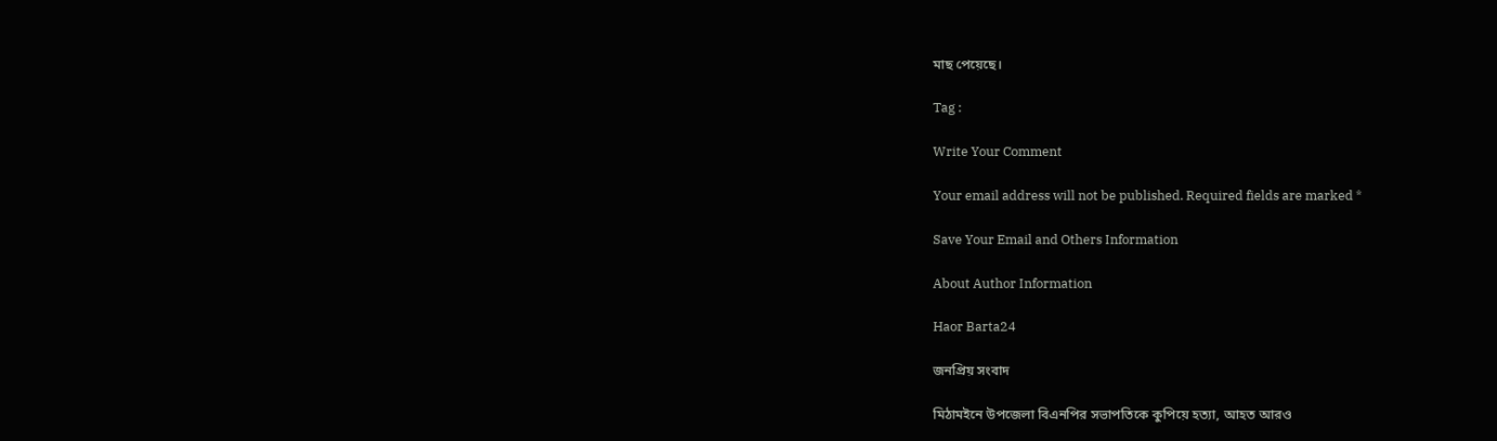মাছ পেয়েছে।

Tag :

Write Your Comment

Your email address will not be published. Required fields are marked *

Save Your Email and Others Information

About Author Information

Haor Barta24

জনপ্রিয় সংবাদ

মিঠামইনে উপজেলা বিএনপির সভাপতিকে কুপিয়ে হত্যা, আহত আরও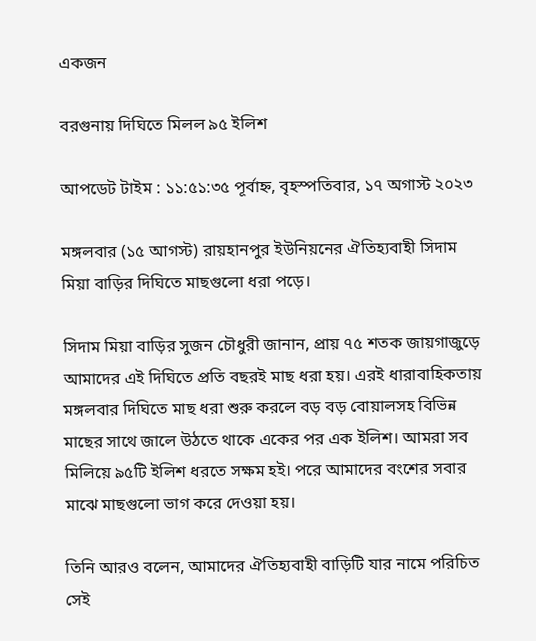একজন

বরগুনায় দিঘিতে মিলল ৯৫ ইলিশ

আপডেট টাইম : ১১:৫১:৩৫ পূর্বাহ্ন, বৃহস্পতিবার, ১৭ অগাস্ট ২০২৩

মঙ্গলবার (১৫ আগস্ট) রায়হানপুর ইউনিয়নের ঐতিহ্যবাহী সিদাম মিয়া বাড়ির দিঘিতে মাছগুলো ধরা পড়ে।

সিদাম মিয়া বাড়ির সুজন চৌধুরী জানান, প্রায় ৭৫ শতক জায়গাজুড়ে আমাদের এই দিঘিতে প্রতি বছরই মাছ ধরা হয়। এরই ধারাবাহিকতায় মঙ্গলবার দিঘিতে মাছ ধরা শুরু করলে বড় বড় বোয়ালসহ বিভিন্ন মাছের সাথে জালে উঠতে থাকে একের পর এক ইলিশ। আমরা সব মিলিয়ে ৯৫টি ইলিশ ধরতে সক্ষম হই। পরে আমাদের বংশের সবার মাঝে মাছগুলো ভাগ করে দেওয়া হয়।

তিনি আরও বলেন, আমাদের ঐতিহ্যবাহী বাড়িটি যার নামে পরিচিত সেই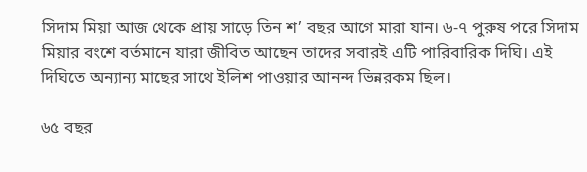সিদাম মিয়া আজ থেকে প্রায় সাড়ে তিন শ’ বছর আগে মারা যান। ৬-৭ পুরুষ পরে সিদাম মিয়ার বংশে বর্তমানে যারা জীবিত আছেন তাদের সবারই এটি পারিবারিক দিঘি। এই দিঘিতে অন্যান্য মাছের সাথে ইলিশ পাওয়ার আনন্দ ভিন্নরকম ছিল।

৬৫ বছর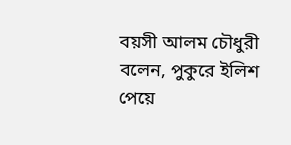বয়সী আলম চৌধুরী বলেন, পুকুরে ইলিশ পেয়ে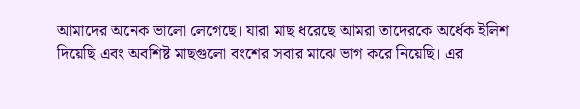আমাদের অনেক ভালো লেগেছে। যারা মাছ ধরেছে আমরা তাদেরকে অর্ধেক ইলিশ দিয়েছি এবং অবশিষ্ট মাছগুলো বংশের সবার মাঝে ভাগ করে নিয়েছি। এর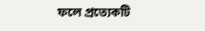ফলে প্রত্যেকটি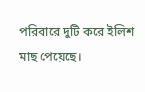পরিবারে দুটি করে ইলিশ মাছ পেয়েছে।